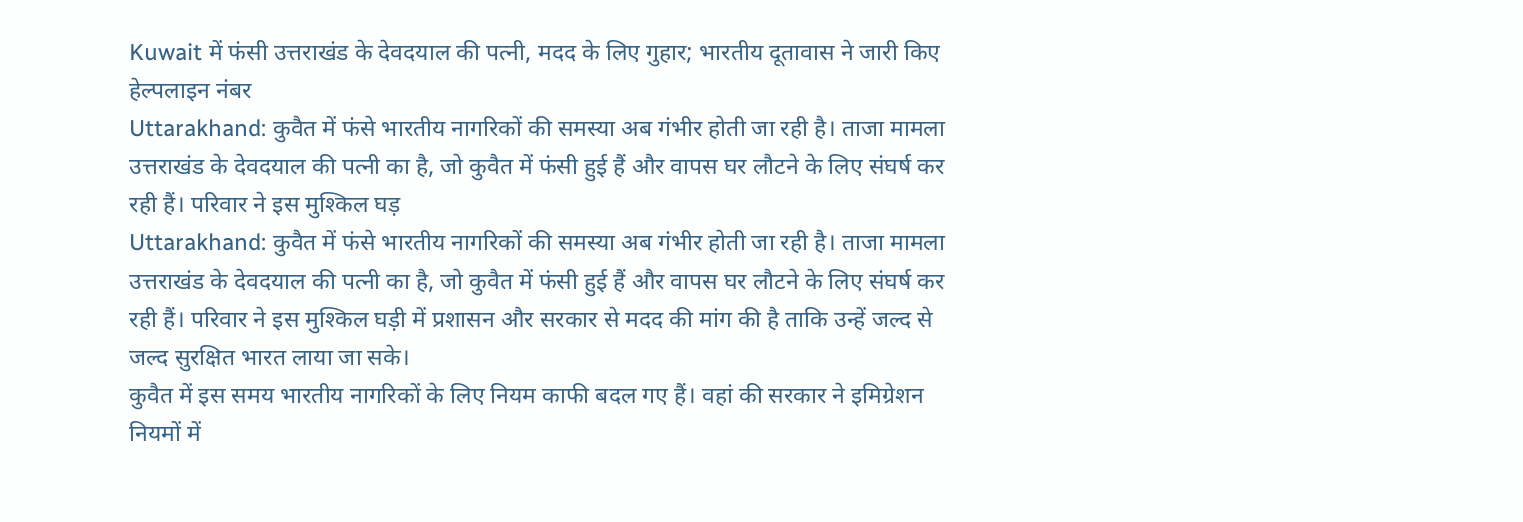Kuwait में फंसी उत्तराखंड के देवदयाल की पत्नी, मदद के लिए गुहार; भारतीय दूतावास ने जारी किए हेल्पलाइन नंबर
Uttarakhand: कुवैत में फंसे भारतीय नागरिकों की समस्या अब गंभीर होती जा रही है। ताजा मामला उत्तराखंड के देवदयाल की पत्नी का है, जो कुवैत में फंसी हुई हैं और वापस घर लौटने के लिए संघर्ष कर रही हैं। परिवार ने इस मुश्किल घड़
Uttarakhand: कुवैत में फंसे भारतीय नागरिकों की समस्या अब गंभीर होती जा रही है। ताजा मामला उत्तराखंड के देवदयाल की पत्नी का है, जो कुवैत में फंसी हुई हैं और वापस घर लौटने के लिए संघर्ष कर रही हैं। परिवार ने इस मुश्किल घड़ी में प्रशासन और सरकार से मदद की मांग की है ताकि उन्हें जल्द से जल्द सुरक्षित भारत लाया जा सके।
कुवैत में इस समय भारतीय नागरिकों के लिए नियम काफी बदल गए हैं। वहां की सरकार ने इमिग्रेशन नियमों में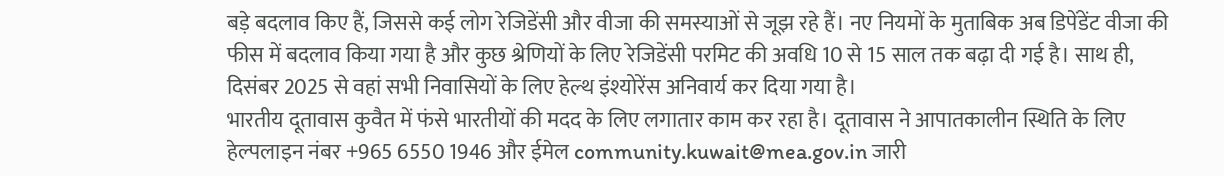बड़े बदलाव किए हैं, जिससे कई लोग रेजिडेंसी और वीजा की समस्याओं से जूझ रहे हैं। नए नियमों के मुताबिक अब डिपेंडेंट वीजा की फीस में बदलाव किया गया है और कुछ श्रेणियों के लिए रेजिडेंसी परमिट की अवधि 10 से 15 साल तक बढ़ा दी गई है। साथ ही, दिसंबर 2025 से वहां सभी निवासियों के लिए हेल्थ इंश्योरेंस अनिवार्य कर दिया गया है।
भारतीय दूतावास कुवैत में फंसे भारतीयों की मदद के लिए लगातार काम कर रहा है। दूतावास ने आपातकालीन स्थिति के लिए हेल्पलाइन नंबर +965 6550 1946 और ईमेल community.kuwait@mea.gov.in जारी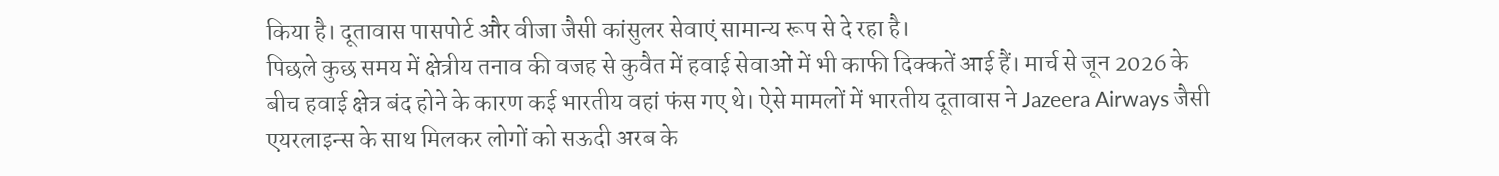किया है। दूतावास पासपोर्ट और वीजा जैसी कांसुलर सेवाएं सामान्य रूप से दे रहा है।
पिछले कुछ समय में क्षेत्रीय तनाव की वजह से कुवैत में हवाई सेवाओं में भी काफी दिक्कतें आई हैं। मार्च से जून 2026 के बीच हवाई क्षेत्र बंद होने के कारण कई भारतीय वहां फंस गए थे। ऐसे मामलों में भारतीय दूतावास ने Jazeera Airways जैसी एयरलाइन्स के साथ मिलकर लोगों को सऊदी अरब के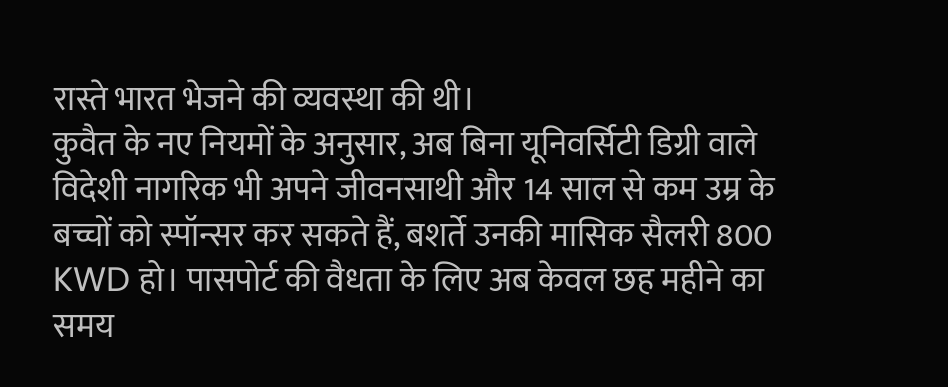रास्ते भारत भेजने की व्यवस्था की थी।
कुवैत के नए नियमों के अनुसार, अब बिना यूनिवर्सिटी डिग्री वाले विदेशी नागरिक भी अपने जीवनसाथी और 14 साल से कम उम्र के बच्चों को स्पॉन्सर कर सकते हैं, बशर्ते उनकी मासिक सैलरी 800 KWD हो। पासपोर्ट की वैधता के लिए अब केवल छह महीने का समय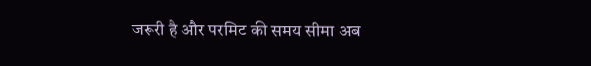जरूरी है और परमिट की समय सीमा अब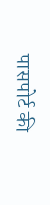पासपोर्ट की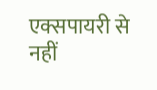एक्सपायरी से नहीं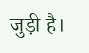जुड़ी है।